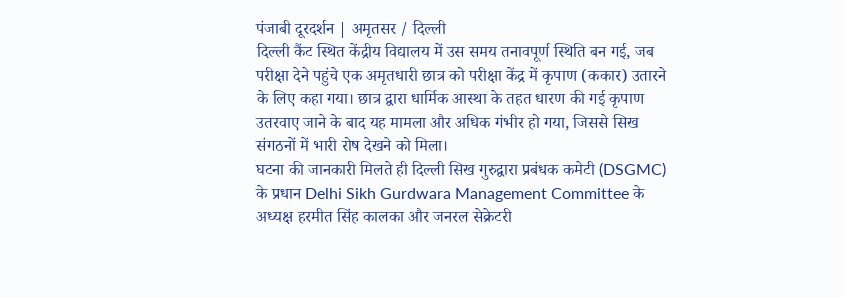पंजाबी दूरदर्शन | अमृतसर / दिल्ली
दिल्ली कैंट स्थित केंद्रीय विद्यालय में उस समय तनावपूर्ण स्थिति बन गई, जब परीक्षा देने पहुंचे एक अमृतधारी छात्र को परीक्षा केंद्र में कृपाण (ककार) उतारने के लिए कहा गया। छात्र द्वारा धार्मिक आस्था के तहत धारण की गई कृपाण उतरवाए जाने के बाद यह मामला और अधिक गंभीर हो गया, जिससे सिख संगठनों में भारी रोष देखने को मिला।
घटना की जानकारी मिलते ही दिल्ली सिख गुरुद्वारा प्रबंधक कमेटी (DSGMC) के प्रधान Delhi Sikh Gurdwara Management Committee के अध्यक्ष हरमीत सिंह कालका और जनरल सेक्रेटरी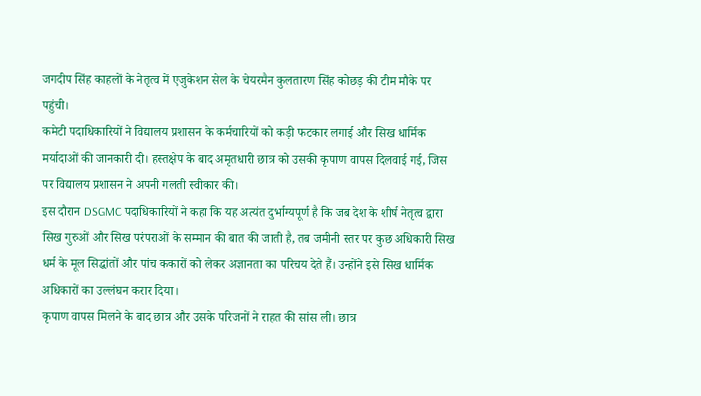जगदीप सिंह काहलों के नेतृत्व में एजुकेशन सेल के चेयरमैन कुलतारण सिंह कोछड़ की टीम मौके पर पहुंची।
कमेटी पदाधिकारियों ने विद्यालय प्रशासन के कर्मचारियों को कड़ी फटकार लगाई और सिख धार्मिक मर्यादाओं की जानकारी दी। हस्तक्षेप के बाद अमृतधारी छात्र को उसकी कृपाण वापस दिलवाई गई, जिस पर विद्यालय प्रशासन ने अपनी गलती स्वीकार की।
इस दौरान DSGMC पदाधिकारियों ने कहा कि यह अत्यंत दुर्भाग्यपूर्ण है कि जब देश के शीर्ष नेतृत्व द्वारा सिख गुरुओं और सिख परंपराओं के सम्मान की बात की जाती है, तब जमीनी स्तर पर कुछ अधिकारी सिख धर्म के मूल सिद्धांतों और पांच ककारों को लेकर अज्ञानता का परिचय देते हैं। उन्होंने इसे सिख धार्मिक अधिकारों का उल्लंघन करार दिया।
कृपाण वापस मिलने के बाद छात्र और उसके परिजनों ने राहत की सांस ली। छात्र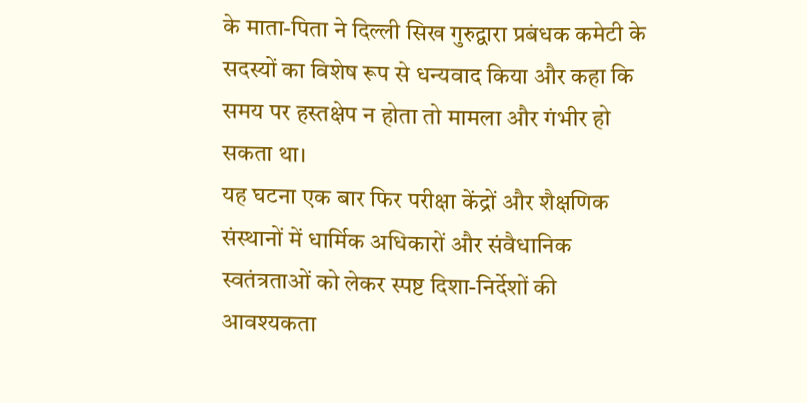के माता-पिता ने दिल्ली सिख गुरुद्वारा प्रबंधक कमेटी के सदस्यों का विशेष रूप से धन्यवाद किया और कहा कि समय पर हस्तक्षेप न होता तो मामला और गंभीर हो सकता था।
यह घटना एक बार फिर परीक्षा केंद्रों और शैक्षणिक संस्थानों में धार्मिक अधिकारों और संवैधानिक स्वतंत्रताओं को लेकर स्पष्ट दिशा-निर्देशों की आवश्यकता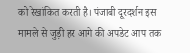को रेखांकित करती है। पंजाबी दूरदर्शन इस मामले से जुड़ी हर आगे की अपडेट आप तक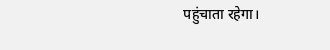पहुंचाता रहेगा।